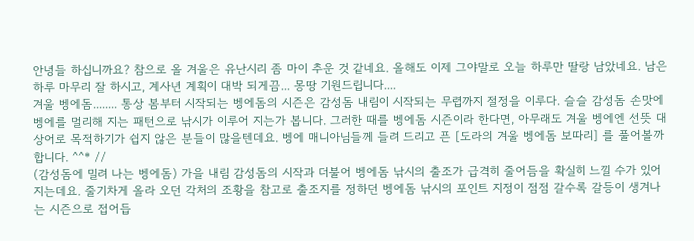안녕들 하십니까요? 참으로 올 겨울은 유난시리 좀 마이 추운 것 같네요. 올해도 이제 그야말로 오늘 하루만 딸랑 남았네요. 남은 하루 마무리 잘 하시고, 계사년 계획이 대박 되게끔... 몽땅 기원드립니다....
겨울 벵에돔........ 통상 봄부터 시작되는 벵에돔의 시즌은 감성돔 내림이 시작되는 무렵까지 절정을 이루다. 슬슬 감성돔 손맛에 벵에를 멀리해 지는 패턴으로 낚시가 이루어 지는가 봅니다. 그러한 때를 벵에돔 시즌이라 한다면, 아무래도 겨울 벵에엔 선뜻 대상어로 목적하기가 쉽지 않은 분들이 많을텐데요. 벵에 매니아님들께 들려 드리고 픈 [도라의 겨울 벵에돔 보따리] 를 풀어볼까 합니다. ^^* //
(감성돔에 밀려 나는 벵에돔) 가을 내림 감성돔의 시작과 더불어 벵에돔 낚시의 출조가 급격히 줄어듬을 확실히 느낄 수가 있어 지는데요. 줄기차게 올라 오던 각처의 조황을 참고로 출조지를 정하던 벵에돔 낚시의 포인트 지정이 점점 갈수록 갈등이 생겨나는 시즌으로 접어듭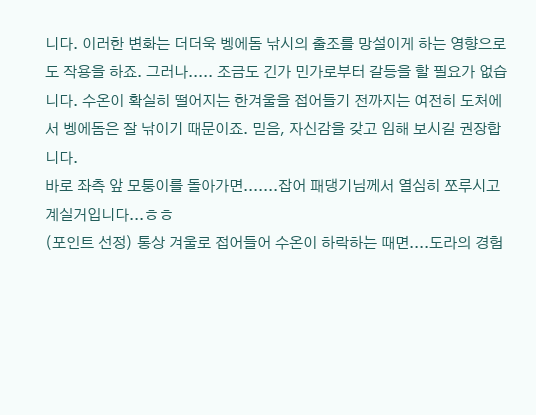니다. 이러한 변화는 더더욱 벵에돔 낚시의 출조를 망설이게 하는 영향으로도 작용을 하죠. 그러나..... 조금도 긴가 민가로부터 갈등을 할 필요가 없습니다. 수온이 확실히 떨어지는 한겨울을 접어들기 전까지는 여전히 도처에서 벵에돔은 잘 낚이기 때문이죠. 믿음, 자신감을 갖고 임해 보시길 권장합니다.
바로 좌측 앞 모퉁이를 돌아가면.......잡어 패댕기님께서 열심히 쪼루시고 계실거입니다...ㅎㅎ
(포인트 선정) 통상 겨울로 접어들어 수온이 하락하는 때면....도라의 경험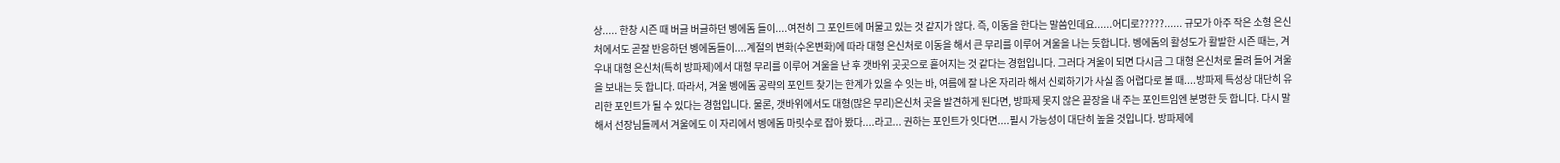상..... 한창 시즌 때 버글 버글하던 벵에돔 들이....여전히 그 포인트에 머물고 있는 것 같지가 않다. 즉, 이동을 한다는 말씀인데요......어디로?????...... 규모가 아주 작은 소형 은신처에서도 곧잘 반응하던 벵에돔들이....계절의 변화(수온변화)에 따라 대형 은신처로 이동을 해서 큰 무리를 이루어 겨울을 나는 듯합니다. 벵에돔의 활성도가 활발한 시즌 때는, 겨우내 대형 은신처(특히 방파제)에서 대형 무리를 이루어 겨울을 난 후 갯바위 곳곳으로 흩어지는 것 같다는 경험입니다. 그러다 겨울이 되면 다시금 그 대형 은신처로 몰려 들어 겨울을 보내는 듯 합니다. 따라서, 겨울 벵에돔 공략의 포인트 찾기는 한계가 있을 수 잇는 바, 여름에 잘 나온 자리라 해서 신뢰하기가 사실 좀 어렵다로 볼 때....방파제 특성상 대단히 유리한 포인트가 될 수 있다는 경험입니다. 물론, 갯바위에서도 대형(많은 무리)은신처 곳을 발견하게 된다면, 방파제 못지 않은 끝장을 내 주는 포인트임엔 분명한 듯 합니다. 다시 말해서 선장님들께서 겨울에도 이 자리에서 벵에돔 마릿수로 잡아 봤다....라고... 권하는 포인트가 잇다면....필시 가능성이 대단히 높을 것입니다. 방파제에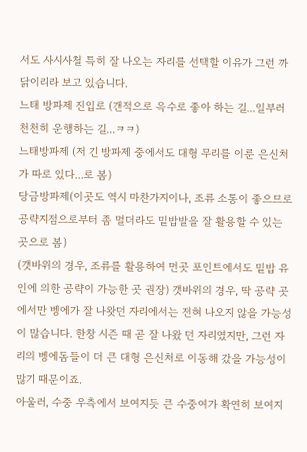서도 사시사철 특히 잘 나오는 자리를 선택할 이유가 그런 까닭이리라 보고 있습니다.
느태 방파제 진입로 (갠적으로 윽수로 좋아 하는 길...일부러 천천히 운행하는 길...ㅋㅋ)
느태방파제 (저 긴 방파제 중에서도 대형 무리를 이룬 은신처가 따로 있다...로 봄)
당금방파제(이곳도 역시 마찬가지이나, 조류 소통이 좋으므로 공략지점으로부터 좀 멀더라도 밑밥발을 잘 활용할 수 있는 곳으로 봄)
(갯바위의 경우, 조류를 활용하여 먼곳 포인트에서도 밑밥 유인에 의한 공략이 가능한 곳 권장) 갯바위의 경우, 딱 공략 곳에서만 벵에가 잘 나왓던 자리에서는 전혀 나오지 않을 가능성이 많습니다. 한창 시즌 때 곧 잘 나왔 던 자리였지만, 그런 자리의 벵에돔들이 더 큰 대형 은신처로 이동해 갔을 가능성이 많기 때문이죠.
아울러, 수중 우측에서 보여지듯 큰 수중여가 확연히 보여지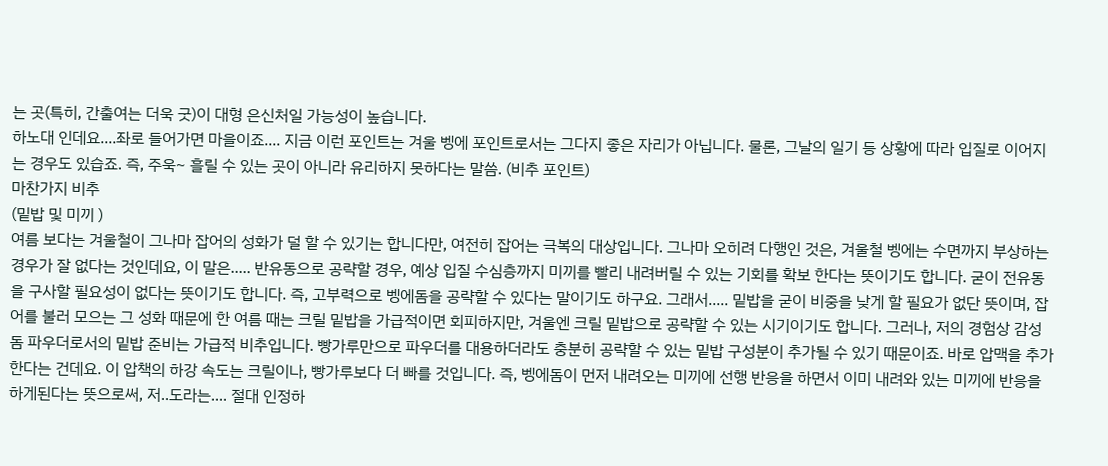는 곳(특히, 간출여는 더욱 굿)이 대형 은신처일 가능성이 높습니다.
하노대 인데요....좌로 들어가면 마을이죠.... 지금 이런 포인트는 겨울 벵에 포인트로서는 그다지 좋은 자리가 아닙니다. 물론, 그날의 일기 등 상황에 따라 입질로 이어지는 경우도 있습죠. 즉, 주욱~ 흘릴 수 있는 곳이 아니라 유리하지 못하다는 말씀. (비추 포인트)
마찬가지 비추
(밑밥 및 미끼 )
여름 보다는 겨울철이 그나마 잡어의 성화가 덜 할 수 있기는 합니다만, 여전히 잡어는 극복의 대상입니다. 그나마 오히려 다행인 것은, 겨울철 벵에는 수면까지 부상하는 경우가 잘 없다는 것인데요, 이 말은..... 반유동으로 공략할 경우, 예상 입질 수심층까지 미끼를 빨리 내려버릴 수 있는 기회를 확보 한다는 뜻이기도 합니다. 굳이 전유동을 구사할 필요성이 없다는 뜻이기도 합니다. 즉, 고부력으로 벵에돔을 공략할 수 있다는 말이기도 하구요. 그래서..... 밑밥을 굳이 비중을 낮게 할 필요가 없단 뜻이며, 잡어를 불러 모으는 그 성화 때문에 한 여름 때는 크릴 밑밥을 가급적이면 회피하지만, 겨울엔 크릴 밑밥으로 공략할 수 있는 시기이기도 합니다. 그러나, 저의 경험상 감성돔 파우더로서의 밑밥 준비는 가급적 비추입니다. 빵가루만으로 파우더를 대용하더라도 충분히 공략할 수 있는 밑밥 구성분이 추가될 수 있기 때문이죠. 바로 압맥을 추가한다는 건데요. 이 압책의 하강 속도는 크릴이나, 빵가루보다 더 빠를 것입니다. 즉, 벵에돔이 먼저 내려오는 미끼에 선행 반응을 하면서 이미 내려와 있는 미끼에 반응을 하게된다는 뜻으로써, 저..도라는.... 절대 인정하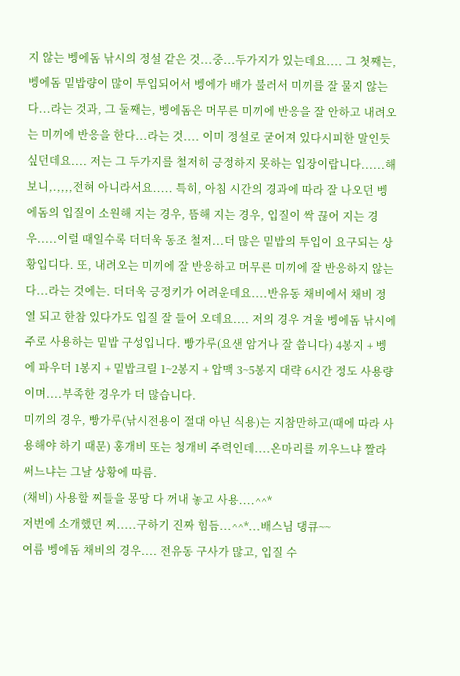지 않는 벵에돔 낚시의 정설 같은 것...중...두가지가 있는데요.... 그 첫째는, 벵에돔 밑밥량이 많이 투입되어서 벵에가 배가 불러서 미끼를 잘 물지 않는다...라는 것과, 그 둘째는, 벵에돔은 머무른 미끼에 반응을 잘 안하고 내려오는 미끼에 반응을 한다...라는 것.... 이미 정설로 굳어져 있다시피한 말인듯 싶던데요.... 저는 그 두가지를 철저히 긍정하지 못하는 입장이랍니다......해보니,.,,,,전혀 아니라서요..... 특히, 아침 시간의 경과에 따라 잘 나오던 벵에돔의 입질이 소원해 지는 경우, 뜸해 지는 경우, 입질이 싹 끊어 지는 경우.....이럴 때일수록 더더욱 동조 철저...더 많은 밑밥의 투입이 요구되는 상황입디다. 또, 내려오는 미끼에 잘 반응하고 머무른 미끼에 잘 반응하지 않는다...라는 것에는. 더더욱 긍정키가 어려운데요....반유동 채비에서 채비 정열 되고 한참 있다가도 입질 잘 들어 오데요.... 저의 경우 겨울 벵에돔 낚시에 주로 사용하는 밑밥 구성입니다. 빵가루(요샌 암거나 잘 씁니다) 4봉지 + 벵에 파우더 1봉지 + 밑밥크릴 1~2봉지 + 압맥 3~5봉지 대략 6시간 정도 사용량이며....부족한 경우가 더 많습니다.
미끼의 경우, 빵가루(낚시전용이 절대 아닌 식용)는 지참만하고(때에 따라 사용해야 하기 때문) 홍개비 또는 청개비 주력인데....온마리를 끼우느냐 짤라 써느냐는 그날 상황에 따름.
(채비) 사용할 찌들을 몽땅 다 꺼내 놓고 사용....^^*
저번에 소개했던 찌.....구하기 진짜 힘듬...^^*...배스님 댕큐~~
여름 벵에돔 채비의 경우.... 전유동 구사가 많고, 입질 수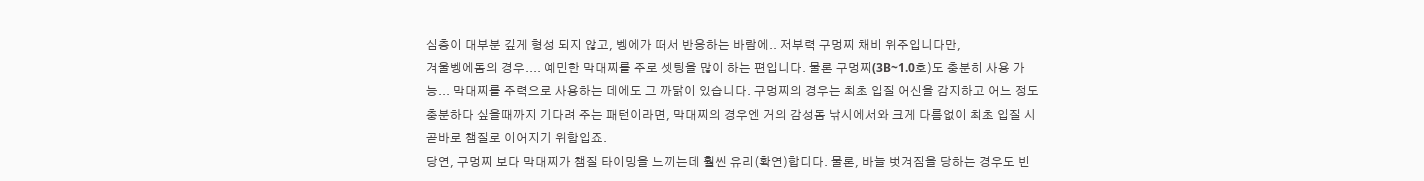심층이 대부분 깊게 형성 되지 않고, 벵에가 떠서 반응하는 바람에.. 저부력 구멍찌 채비 위주입니다만,
겨울벵에돔의 경우.... 예민한 막대찌를 주로 셋팅을 많이 하는 편입니다. 물론 구멍찌(3B~1.0호)도 충분히 사용 가능... 막대찌를 주력으로 사용하는 데에도 그 까닭이 있습니다. 구멍찌의 경우는 최초 입질 어신을 감지하고 어느 정도 충분하다 싶을때까지 기다려 주는 패턴이라면, 막대찌의 경우엔 거의 감성돔 낚시에서와 크게 다름없이 최초 입질 시 곧바로 챔질로 이어지기 위함입죠.
당연, 구멍찌 보다 막대찌가 챔질 타이밍을 느끼는데 훨씬 유리(확연)합디다. 물론, 바늘 벗겨짐을 당하는 경우도 빈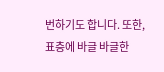번하기도 합니다. 또한, 표층에 바글 바글한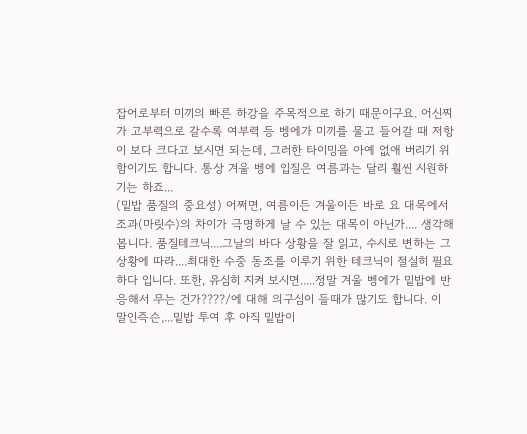잡어로부터 미끼의 빠른 하강을 주목적으로 하기 때문이구요. 어신찌가 고부력으로 갈수록 여부력 등 벵에가 미끼를 물고 들어갈 때 저항이 보다 크다고 보시면 되는데, 그러한 타이밍을 아예 없애 버리기 위함이기도 합니다. 통상 겨울 벵에 입질은 여름과는 달리 훨씬 시원하기는 하죠...
(밑밥 품질의 중요성) 어쩌면, 여름이든 겨울이든 바로 요 대목에서 조과(마릿수)의 차이가 극명하게 날 수 있는 대목이 아닌가.... 생각해 봅니다. 품질테크닉....그날의 바다 상황을 잘 읽고, 수시로 변하는 그 상황에 따라....최대한 수중 동조를 이루기 위한 테크닉이 절실히 필요하다 입니다. 또한, 유심히 지켜 보시면.....정말 겨울 벵에가 밑밥에 반응해서 무는 건가????/에 대해 의구심이 들때가 많기도 합니다. 이 말인즉슨,...밑밥 투여 후 아직 밑밥이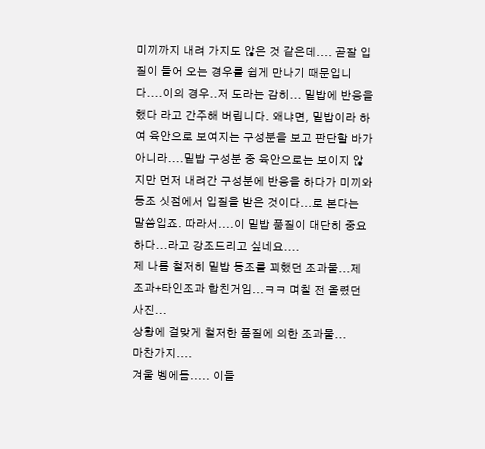미끼까지 내려 가지도 않은 것 같은데.... 곧잘 입질이 들어 오는 경우를 쉽게 만나기 때문입니다....이의 경우..저 도라는 감히... 밑밥에 반응을 했다 라고 간주해 버립니다. 왜냐면, 밑밥이라 하여 육안으로 보여지는 구성분을 보고 판단할 바가 아니라....밑밥 구성분 중 육안으로는 보이지 않지만 먼저 내려간 구성분에 반응을 하다가 미끼와 동조 싯점에서 입질을 받은 것이다...로 본다는 말씀입죠. 따라서....이 밑밥 품질이 대단히 중요하다...라고 강조드리고 싶네요....
제 나름 철저히 밑밥 동조를 꾀했던 조과물...제조과+타인조과 합친거임...ㅋㅋ 며칠 전 올렸던 사진...
상황에 걸맞게 철저한 품질에 의한 조과물...
마찬가지....
겨울 벵에돔..... 이들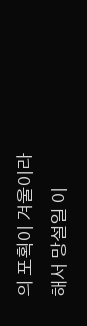의 포획이 겨울이라 해서 망설일 이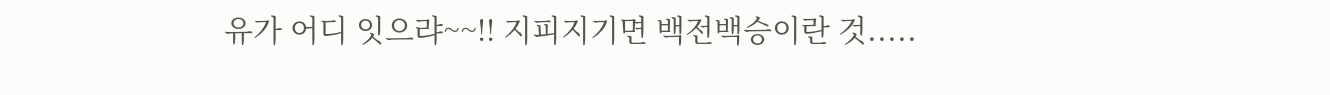유가 어디 잇으랴~~!! 지피지기면 백전백승이란 것.....